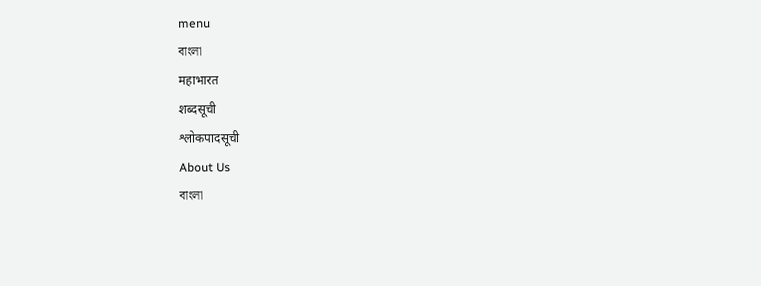menu
বাংলা
महाभारत
शब्दसूची
श्लोकपादसूची
About Us
বাংলা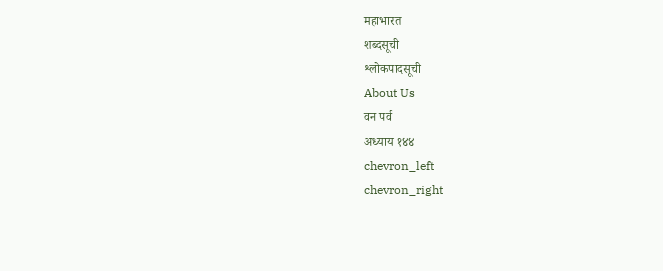महाभारत
शब्दसूची
श्लोकपादसूची
About Us
वन पर्व
अध्याय १४४
chevron_left
chevron_right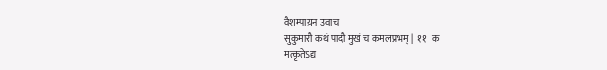वैशम्पाय़न उवाच
सुकुमारौ कथं पादौ मुखं च कमलप्रभम् |  ११   क
मत्कृतेऽद्य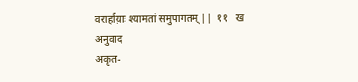वरार्हाय़ाः श्यामतां समुपागतम् ||  ११   ख
अनुवाद
अकृत-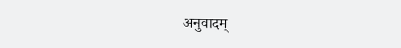अनुवादम्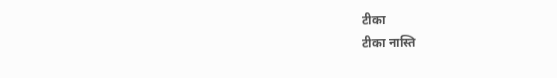टीका
टीका नास्ति